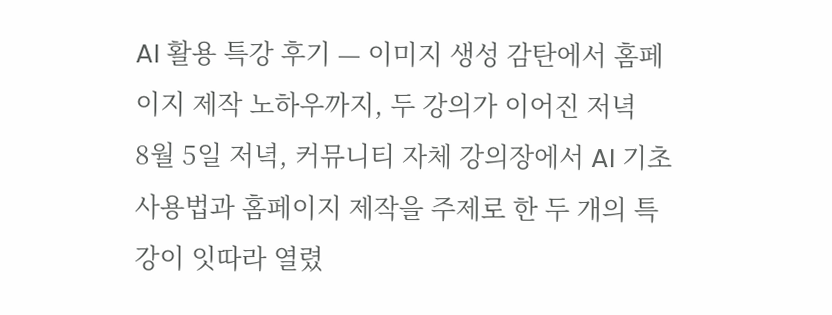AI 활용 특강 후기 — 이미지 생성 감탄에서 홈페이지 제작 노하우까지, 두 강의가 이어진 저녁
8월 5일 저녁, 커뮤니티 자체 강의장에서 AI 기초 사용법과 홈페이지 제작을 주제로 한 두 개의 특강이 잇따라 열렸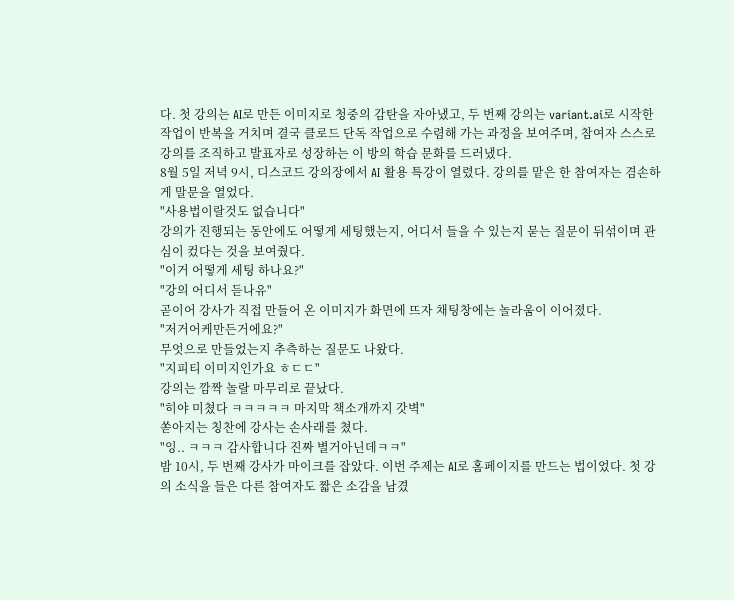다. 첫 강의는 AI로 만든 이미지로 청중의 감탄을 자아냈고, 두 번째 강의는 variant.ai로 시작한 작업이 반복을 거치며 결국 클로드 단독 작업으로 수렴해 가는 과정을 보여주며, 참여자 스스로 강의를 조직하고 발표자로 성장하는 이 방의 학습 문화를 드러냈다.
8월 5일 저녁 9시, 디스코드 강의장에서 AI 활용 특강이 열렸다. 강의를 맡은 한 참여자는 겸손하게 말문을 열었다.
"사용법이랄것도 없습니다"
강의가 진행되는 동안에도 어떻게 세팅했는지, 어디서 들을 수 있는지 묻는 질문이 뒤섞이며 관심이 컸다는 것을 보여줬다.
"이거 어떻게 세팅 하나요?"
"강의 어디서 듣나유"
곧이어 강사가 직접 만들어 온 이미지가 화면에 뜨자 채팅창에는 놀라움이 이어졌다.
"저거어케만든거에요?"
무엇으로 만들었는지 추측하는 질문도 나왔다.
"지피티 이미지인가요 ㅎㄷㄷ"
강의는 깜짝 놀랄 마무리로 끝났다.
"히야 미쳤다 ㅋㅋㅋㅋㅋ 마지막 책소개까지 갓벽"
쏟아지는 칭찬에 강사는 손사래를 쳤다.
"잉.. ㅋㅋㅋ 감사합니다 진짜 별거아닌데ㅋㅋ"
밤 10시, 두 번째 강사가 마이크를 잡았다. 이번 주제는 AI로 홈페이지를 만드는 법이었다. 첫 강의 소식을 들은 다른 참여자도 짧은 소감을 남겼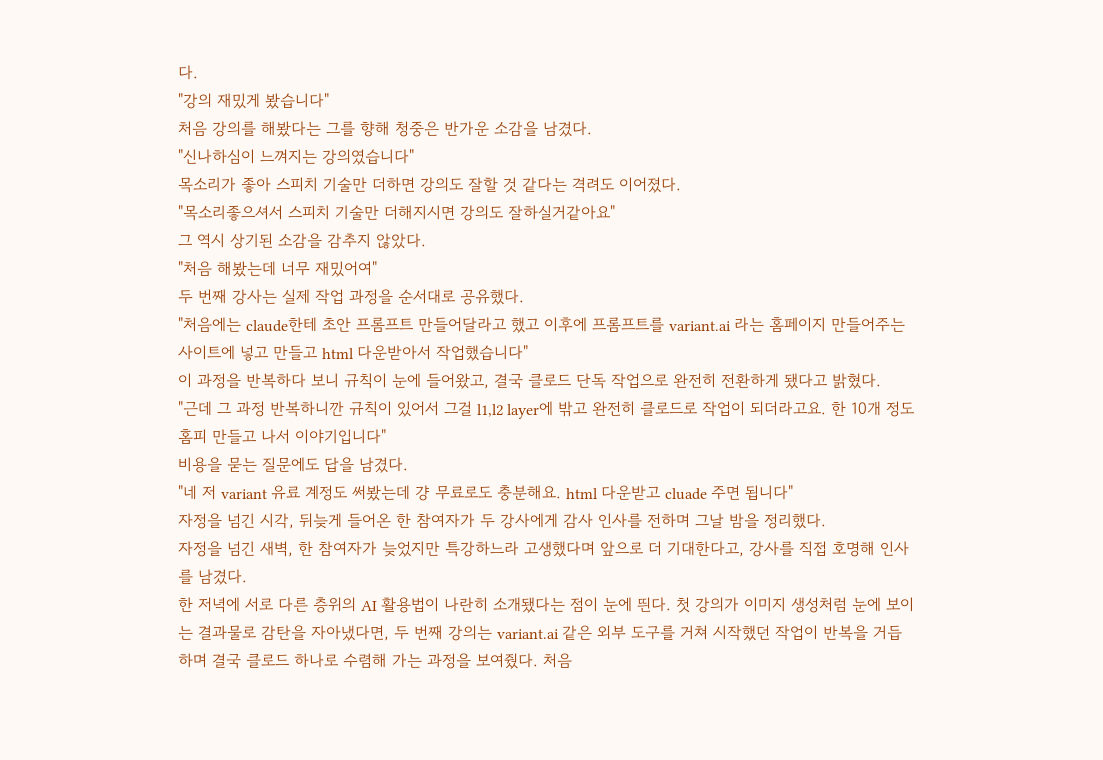다.
"강의 재밌게 봤습니다"
처음 강의를 해봤다는 그를 향해 청중은 반가운 소감을 남겼다.
"신나하심이 느껴지는 강의였습니다"
목소리가 좋아 스피치 기술만 더하면 강의도 잘할 것 같다는 격려도 이어졌다.
"목소리좋으셔서 스피치 기술만 더해지시면 강의도 잘하실거같아요"
그 역시 상기된 소감을 감추지 않았다.
"처음 해봤는데 너무 재밌어여"
두 번째 강사는 실제 작업 과정을 순서대로 공유했다.
"처음에는 claude한테 초안 프롬프트 만들어달라고 했고 이후에 프롬프트를 variant.ai 라는 홈페이지 만들어주는 사이트에 넣고 만들고 html 다운받아서 작업했습니다"
이 과정을 반복하다 보니 규칙이 눈에 들어왔고, 결국 클로드 단독 작업으로 완전히 전환하게 됐다고 밝혔다.
"근데 그 과정 반복하니깐 규칙이 있어서 그걸 l1,l2 layer에 밖고 완전히 클로드로 작업이 되더라고요. 한 10개 정도 홈피 만들고 나서 이야기입니다"
비용을 묻는 질문에도 답을 남겼다.
"네 저 variant 유료 계정도 써봤는데 걍 무료로도 충분해요. html 다운받고 cluade 주면 됩니다"
자정을 넘긴 시각, 뒤늦게 들어온 한 참여자가 두 강사에게 감사 인사를 전하며 그날 밤을 정리했다.
자정을 넘긴 새벽, 한 참여자가 늦었지만 특강하느라 고생했다며 앞으로 더 기대한다고, 강사를 직접 호명해 인사를 남겼다.
한 저녁에 서로 다른 층위의 AI 활용법이 나란히 소개됐다는 점이 눈에 띈다. 첫 강의가 이미지 생성처럼 눈에 보이는 결과물로 감탄을 자아냈다면, 두 번째 강의는 variant.ai 같은 외부 도구를 거쳐 시작했던 작업이 반복을 거듭하며 결국 클로드 하나로 수렴해 가는 과정을 보여줬다. 처음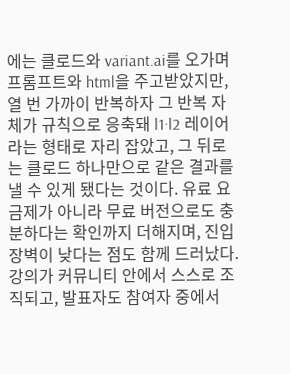에는 클로드와 variant.ai를 오가며 프롬프트와 html을 주고받았지만, 열 번 가까이 반복하자 그 반복 자체가 규칙으로 응축돼 l1·l2 레이어라는 형태로 자리 잡았고, 그 뒤로는 클로드 하나만으로 같은 결과를 낼 수 있게 됐다는 것이다. 유료 요금제가 아니라 무료 버전으로도 충분하다는 확인까지 더해지며, 진입 장벽이 낮다는 점도 함께 드러났다. 강의가 커뮤니티 안에서 스스로 조직되고, 발표자도 참여자 중에서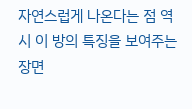자연스럽게 나온다는 점 역시 이 방의 특징을 보여주는 장면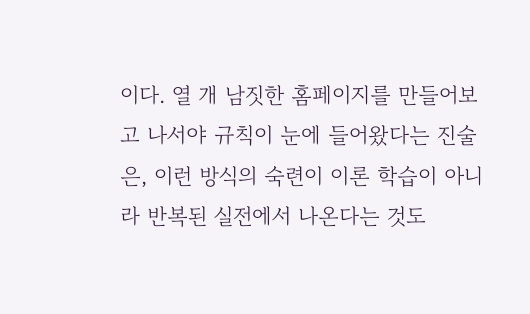이다. 열 개 남짓한 홈페이지를 만들어보고 나서야 규칙이 눈에 들어왔다는 진술은, 이런 방식의 숙련이 이론 학습이 아니라 반복된 실전에서 나온다는 것도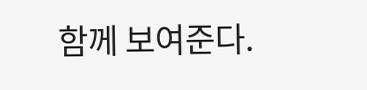함께 보여준다.